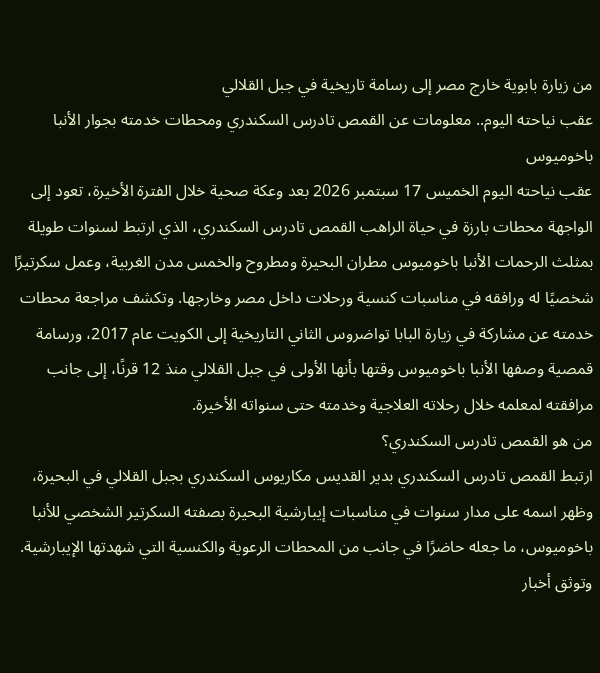من زيارة بابوية خارج مصر إلى رسامة تاريخية في جبل القلالي
عقب نياحته اليوم.. معلومات عن القمص تادرس السكندري ومحطات خدمته بجوار الأنبا باخوميوس
عقب نياحته اليوم الخميس 17 سبتمبر 2026 بعد وعكة صحية خلال الفترة الأخيرة، تعود إلى الواجهة محطات بارزة في حياة الراهب القمص تادرس السكندري، الذي ارتبط لسنوات طويلة بمثلث الرحمات الأنبا باخوميوس مطران البحيرة ومطروح والخمس مدن الغربية، وعمل سكرتيرًا شخصيًا له ورافقه في مناسبات كنسية ورحلات داخل مصر وخارجها. وتكشف مراجعة محطات خدمته عن مشاركة في زيارة البابا تواضروس الثاني التاريخية إلى الكويت عام 2017، ورسامة قمصية وصفها الأنبا باخوميوس وقتها بأنها الأولى في جبل القلالي منذ 12 قرنًا، إلى جانب مرافقته لمعلمه خلال رحلاته العلاجية وخدمته حتى سنواته الأخيرة.
من هو القمص تادرس السكندري؟
ارتبط القمص تادرس السكندري بدير القديس مكاريوس السكندري بجبل القلالي في البحيرة، وظهر اسمه على مدار سنوات في مناسبات إيبارشية البحيرة بصفته السكرتير الشخصي للأنبا باخوميوس، ما جعله حاضرًا في جانب من المحطات الرعوية والكنسية التي شهدتها الإيبارشية.
وتوثق أخبار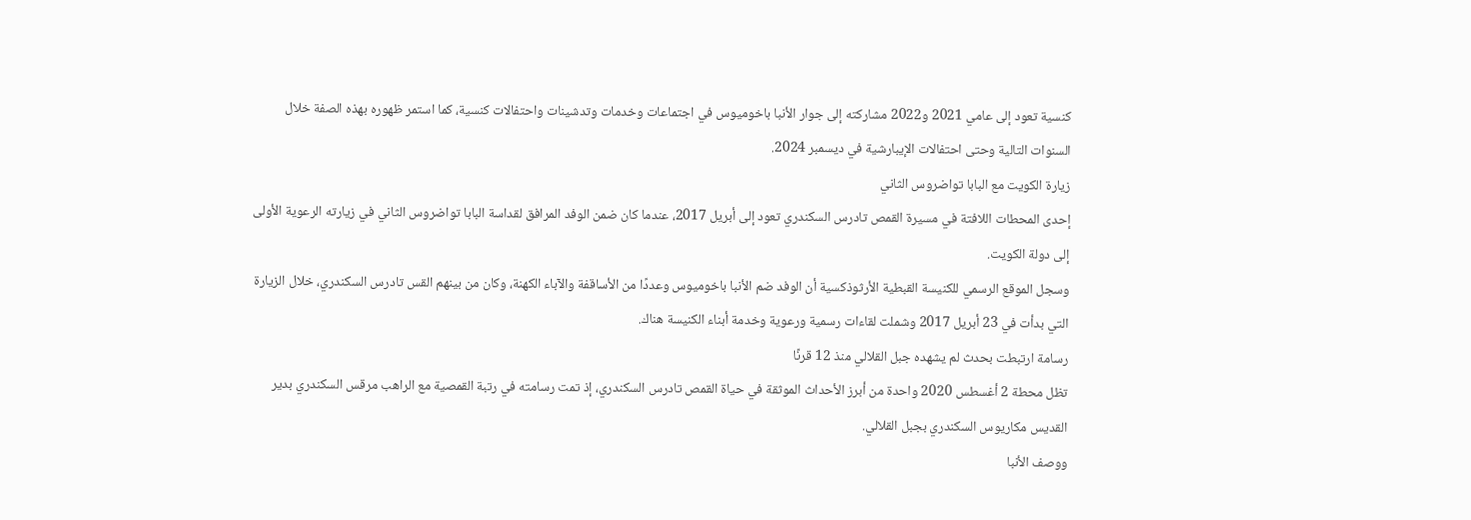كنسية تعود إلى عامي 2021 و2022 مشاركته إلى جوار الأنبا باخوميوس في اجتماعات وخدمات وتدشينات واحتفالات كنسية، كما استمر ظهوره بهذه الصفة خلال السنوات التالية وحتى احتفالات الإيبارشية في ديسمبر 2024.
زيارة الكويت مع البابا تواضروس الثاني
إحدى المحطات اللافتة في مسيرة القمص تادرس السكندري تعود إلى أبريل 2017، عندما كان ضمن الوفد المرافق لقداسة البابا تواضروس الثاني في زيارته الرعوية الأولى إلى دولة الكويت.
وسجل الموقع الرسمي للكنيسة القبطية الأرثوذكسية أن الوفد ضم الأنبا باخوميوس وعددًا من الأساقفة والآباء الكهنة، وكان من بينهم القس تادرس السكندري، خلال الزيارة التي بدأت في 23 أبريل 2017 وشملت لقاءات رسمية ورعوية وخدمة أبناء الكنيسة هناك.
رسامة ارتبطت بحدث لم يشهده جبل القلالي منذ 12 قرنًا
تظل محطة 2 أغسطس 2020 واحدة من أبرز الأحداث الموثقة في حياة القمص تادرس السكندري، إذ تمت رسامته في رتبة القمصية مع الراهب مرقس السكندري بدير القديس مكاريوس السكندري بجبل القلالي.
ووصف الأنبا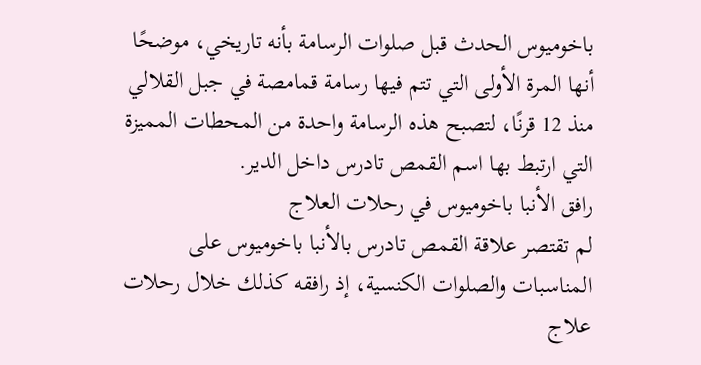باخوميوس الحدث قبل صلوات الرسامة بأنه تاريخي، موضحًا أنها المرة الأولى التي تتم فيها رسامة قمامصة في جبل القلالي منذ 12 قرنًا، لتصبح هذه الرسامة واحدة من المحطات المميزة التي ارتبط بها اسم القمص تادرس داخل الدير.
رافق الأنبا باخوميوس في رحلات العلاج
لم تقتصر علاقة القمص تادرس بالأنبا باخوميوس على المناسبات والصلوات الكنسية، إذ رافقه كذلك خلال رحلات علاج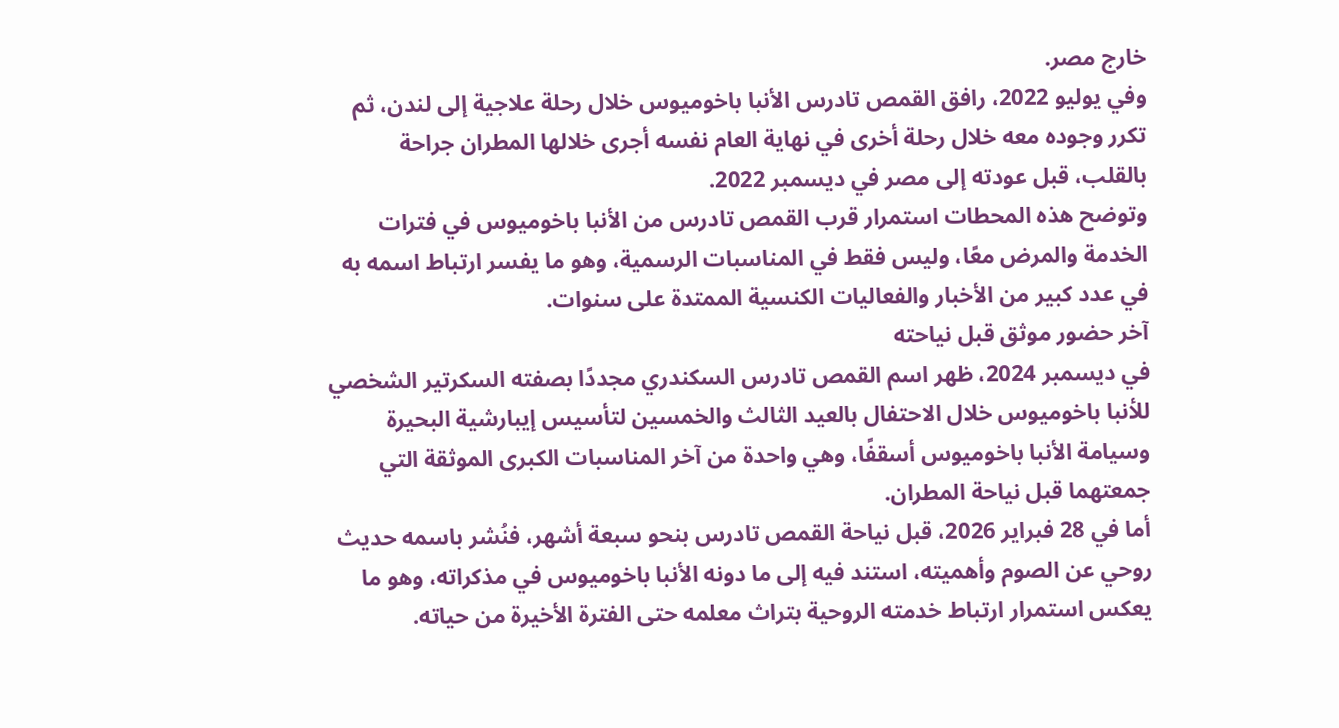خارج مصر.
وفي يوليو 2022، رافق القمص تادرس الأنبا باخوميوس خلال رحلة علاجية إلى لندن، ثم تكرر وجوده معه خلال رحلة أخرى في نهاية العام نفسه أجرى خلالها المطران جراحة بالقلب، قبل عودته إلى مصر في ديسمبر 2022.
وتوضح هذه المحطات استمرار قرب القمص تادرس من الأنبا باخوميوس في فترات الخدمة والمرض معًا، وليس فقط في المناسبات الرسمية، وهو ما يفسر ارتباط اسمه به في عدد كبير من الأخبار والفعاليات الكنسية الممتدة على سنوات.
آخر حضور موثق قبل نياحته
في ديسمبر 2024، ظهر اسم القمص تادرس السكندري مجددًا بصفته السكرتير الشخصي للأنبا باخوميوس خلال الاحتفال بالعيد الثالث والخمسين لتأسيس إيبارشية البحيرة وسيامة الأنبا باخوميوس أسقفًا، وهي واحدة من آخر المناسبات الكبرى الموثقة التي جمعتهما قبل نياحة المطران.
أما في 28 فبراير 2026، قبل نياحة القمص تادرس بنحو سبعة أشهر، فنُشر باسمه حديث روحي عن الصوم وأهميته، استند فيه إلى ما دونه الأنبا باخوميوس في مذكراته، وهو ما يعكس استمرار ارتباط خدمته الروحية بتراث معلمه حتى الفترة الأخيرة من حياته.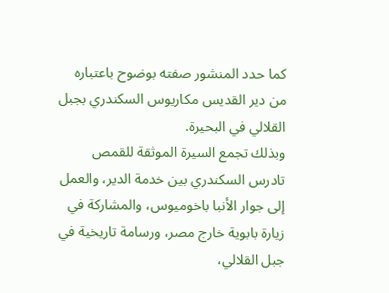كما حدد المنشور صفته بوضوح باعتباره من دير القديس مكاريوس السكندري بجبل القلالي في البحيرة.
وبذلك تجمع السيرة الموثقة للقمص تادرس السكندري بين خدمة الدير، والعمل إلى جوار الأنبا باخوميوس، والمشاركة في زيارة بابوية خارج مصر، ورسامة تاريخية في جبل القلالي،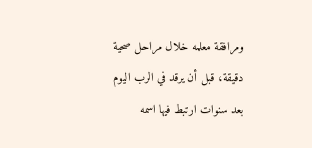ومرافقة معلمه خلال مراحل صحية دقيقة، قبل أن يرقد في الرب اليوم بعد سنوات ارتبط فيها اسمه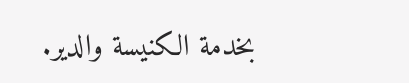بخدمة الكنيسة والدير.